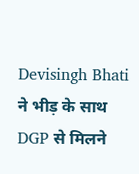Devisingh Bhati ने भीड़ के साथ DGP से मिलने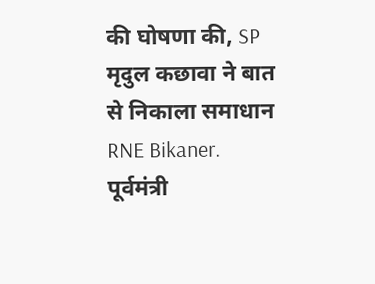की घोषणा की, SP मृदुल कछावा ने बात से निकाला समाधान
RNE Bikaner.
पूर्वमंत्री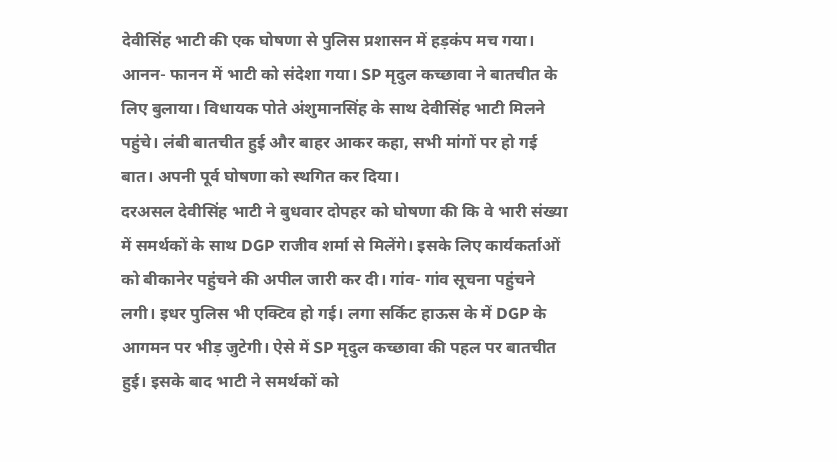देवीसिंह भाटी की एक घोषणा से पुलिस प्रशासन में हड़कंप मच गया। आनन- फानन में भाटी को संदेशा गया। SP मृदुल कच्छावा ने बातचीत के लिए बुलाया। विधायक पोते अंशुमानसिंह के साथ देवीसिंह भाटी मिलने पहुंचे। लंबी बातचीत हुई और बाहर आकर कहा, सभी मांगों पर हो गई बात। अपनी पूर्व घोषणा को स्थगित कर दिया।
दरअसल देवीसिंह भाटी ने बुधवार दोपहर को घोषणा की कि वे भारी संख्या में समर्थकों के साथ DGP राजीव शर्मा से मिलेंगे। इसके लिए कार्यकर्ताओं को बीकानेर पहुंचने की अपील जारी कर दी। गांव- गांव सूचना पहुंचने लगी। इधर पुलिस भी एक्टिव हो गई। लगा सर्किट हाऊस के में DGP के आगमन पर भीड़ जुटेगी। ऐसे में SP मृदुल कच्छावा की पहल पर बातचीत हुई। इसके बाद भाटी ने समर्थकों को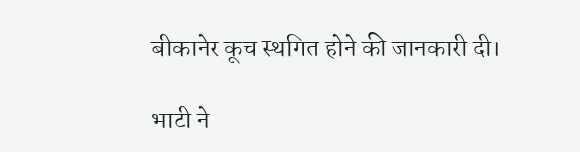बीकानेर कूच स्थगित होने की जानकारी दी।

भाटी ने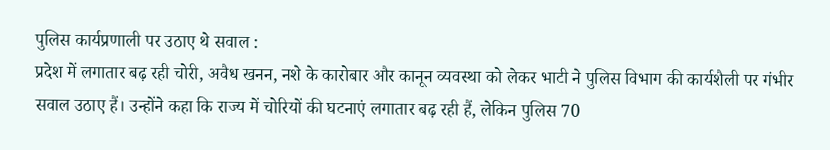पुलिस कार्यप्रणाली पर उठाए थे सवाल :
प्रदेश में लगातार बढ़ रही चोरी, अवैध खनन, नशे के कारोबार और कानून व्यवस्था को लेकर भाटी ने पुलिस विभाग की कार्यशैली पर गंभीर सवाल उठाए हैं। उन्होंने कहा कि राज्य में चोरियों की घटनाएं लगातार बढ़ रही हैं, लेकिन पुलिस 70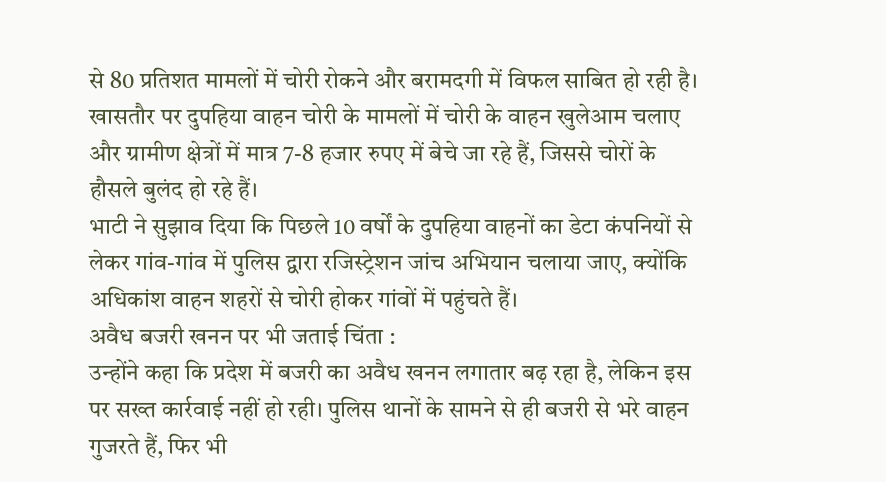से 80 प्रतिशत मामलों में चोरी रोकने और बरामदगी में विफल साबित हो रही है। खासतौर पर दुपहिया वाहन चोरी के मामलों में चोरी के वाहन खुलेआम चलाए और ग्रामीण क्षेत्रों में मात्र 7-8 हजार रुपए में बेचे जा रहे हैं, जिससे चोरों के हौसले बुलंद हो रहे हैं।
भाटी ने सुझाव दिया कि पिछले 10 वर्षों के दुपहिया वाहनों का डेटा कंपनियों से लेकर गांव-गांव में पुलिस द्वारा रजिस्ट्रेशन जांच अभियान चलाया जाए, क्योंकि अधिकांश वाहन शहरों से चोरी होकर गांवों में पहुंचते हैं।
अवैध बजरी खनन पर भी जताई चिंता :
उन्होंने कहा कि प्रदेश में बजरी का अवैध खनन लगातार बढ़ रहा है, लेकिन इस पर सख्त कार्रवाई नहीं हो रही। पुलिस थानों के सामने से ही बजरी से भरे वाहन गुजरते हैं, फिर भी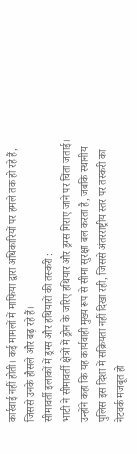कार्रवाई नहीं होती। कई मामलों में माफिया द्वारा अधिकारियों पर हमले तक हो रहे हैं, जिससे उनके हौसले और बढ़ रहे हैं।
सीमावर्ती इलाकों में ड्रग्स और हथियारों की तस्करी :
भाटी ने सीमावर्ती क्षेत्रों में ड्रोन के जरिए हथियार और ड्रग्स गिराए जाने पर चिंता जताई। उन्होंने कहा कि यह कार्यवाही मुख्य रूप से सीमा सुरक्षा बल करता है, जबकि स्थानीय पुलिस इस दिशा में सक्रियता नहीं दिखा रही, जिससे अंतरराष्ट्रीय स्तर पर तस्करी का नेटवर्क मजबूत हो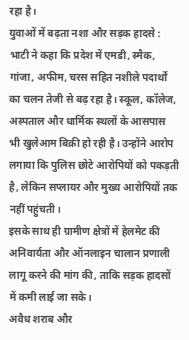रहा है।
युवाओं में बढ़ता नशा और सड़क हादसे :
भाटी ने कहा कि प्रदेश में एमडी, स्मैक, गांजा, अफीम, चरस सहित नशीले पदार्थों का चलन तेजी से बढ़ रहा है। स्कूल, कॉलेज, अस्पताल और धार्मिक स्थलों के आसपास भी खुलेआम बिक्री हो रही है। उन्होंने आरोप लगाया कि पुलिस छोटे आरोपियों को पकड़ती है, लेकिन सप्लायर और मुख्य आरोपियों तक नहीं पहुंचती।
इसके साथ ही ग्रामीण क्षेत्रों में हेलमेट की अनिवार्यता और ऑनलाइन चालान प्रणाली लागू करने की मांग की, ताकि सड़क हादसों में कमी लाई जा सके।
अवैध शराब और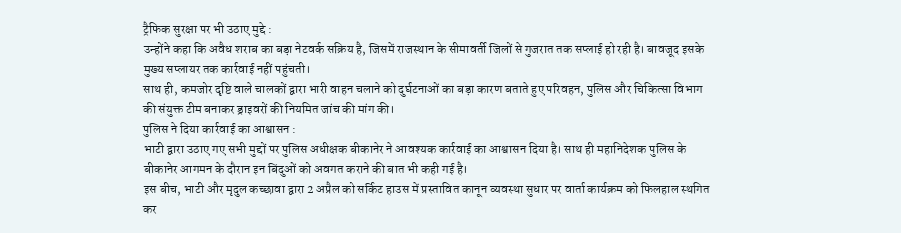ट्रैफिक सुरक्षा पर भी उठाए मुद्दे :
उन्होंने कहा कि अवैध शराब का बड़ा नेटवर्क सक्रिय है, जिसमें राजस्थान के सीमावर्ती जिलों से गुजरात तक सप्लाई हो रही है। बावजूद इसके मुख्य सप्लायर तक कार्रवाई नहीं पहुंचती।
साथ ही, कमजोर दृष्टि वाले चालकों द्वारा भारी वाहन चलाने को दुर्घटनाओं का बड़ा कारण बताते हुए परिवहन, पुलिस और चिकित्सा विभाग की संयुक्त टीम बनाकर ड्राइवरों की नियमित जांच की मांग की।
पुलिस ने दिया कार्रवाई का आश्वासन :
भाटी द्वारा उठाए गए सभी मुद्दों पर पुलिस अधीक्षक बीकानेर ने आवश्यक कार्रवाई का आश्वासन दिया है। साथ ही महानिदेशक पुलिस के बीकानेर आगमन के दौरान इन बिंदुओं को अवगत कराने की बात भी कही गई है।
इस बीच, भाटी और मृदुल कच्छावा द्वारा 2 अप्रैल को सर्किट हाउस में प्रस्तावित कानून व्यवस्था सुधार पर वार्ता कार्यक्रम को फिलहाल स्थगित कर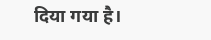दिया गया है।